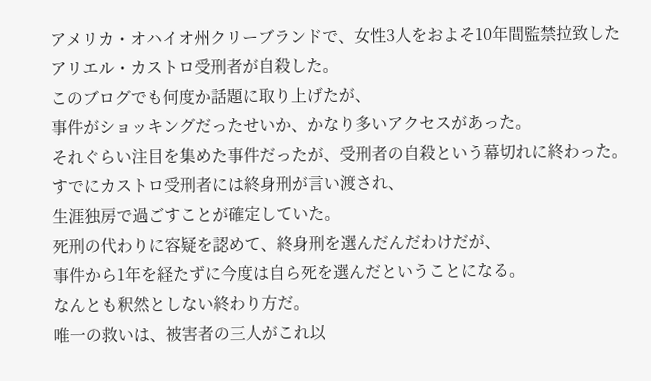アメリカ・オハイオ州クリーブランドで、女性3人をおよそ10年間監禁拉致した
アリエル・カストロ受刑者が自殺した。
このブログでも何度か話題に取り上げたが、
事件がショッキングだったせいか、かなり多いアクセスがあった。
それぐらい注目を集めた事件だったが、受刑者の自殺という幕切れに終わった。
すでにカストロ受刑者には終身刑が言い渡され、
生涯独房で過ごすことが確定していた。
死刑の代わりに容疑を認めて、終身刑を選んだんだわけだが、
事件から1年を経たずに今度は自ら死を選んだということになる。
なんとも釈然としない終わり方だ。
唯一の救いは、被害者の三人がこれ以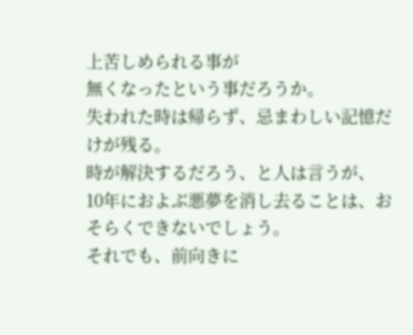上苦しめられる事が
無くなったという事だろうか。
失われた時は帰らず、忌まわしい記憶だけが残る。
時が解決するだろう、と人は言うが、
10年におよぶ悪夢を消し去ることは、おそらくできないでしょう。
それでも、前向きに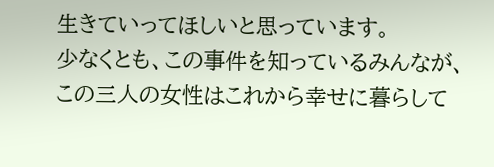生きていってほしいと思っています。
少なくとも、この事件を知っているみんなが、
この三人の女性はこれから幸せに暮らして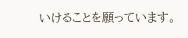いけることを願っています。